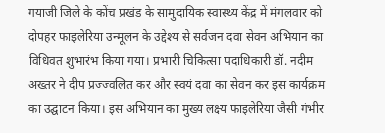गयाजी जिले के कोंच प्रखंड के सामुदायिक स्वास्थ्य केंद्र में मंगलवार को दोपहर फाइलेरिया उन्मूलन के उद्देश्य से सर्वजन दवा सेवन अभियान का विधिवत शुभारंभ किया गया। प्रभारी चिकित्सा पदाधिकारी डॉ. नदीम अख्तर ने दीप प्रज्ज्वलित कर और स्वयं दवा का सेवन कर इस कार्यक्रम का उद्घाटन किया। इस अभियान का मुख्य लक्ष्य फाइलेरिया जैसी गंभीर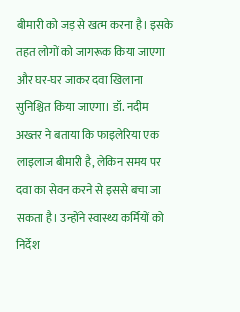बीमारी को जड़ से खत्म करना है। इसके तहत लोगों को जागरूक किया जाएगा और घर-घर जाकर दवा खिलाना सुनिश्चित किया जाएगा। डॉ. नदीम अख्तर ने बताया कि फाइलेरिया एक लाइलाज बीमारी है, लेकिन समय पर दवा का सेवन करने से इससे बचा जा सकता है। उन्होंने स्वास्थ्य कर्मियों को निर्देश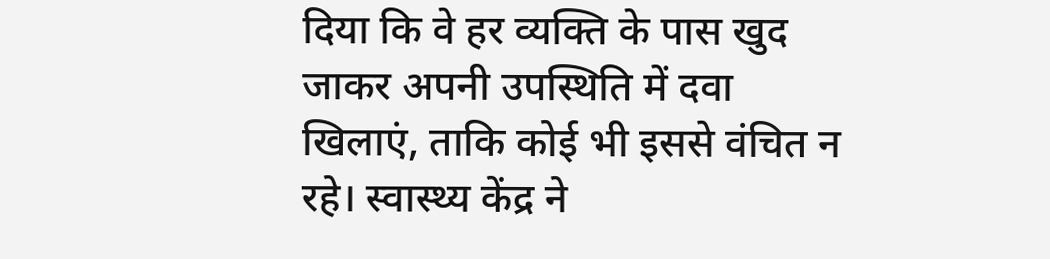दिया कि वे हर व्यक्ति के पास खुद जाकर अपनी उपस्थिति में दवा खिलाएं, ताकि कोई भी इससे वंचित न रहे। स्वास्थ्य केंद्र ने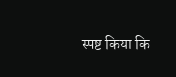स्पष्ट किया कि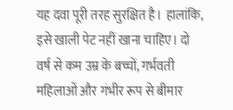यह दवा पूरी तरह सुरक्षित है। हालांकि, इसे खाली पेट नहीं खाना चाहिए। दो वर्ष से कम उम्र के बच्चों, गर्भवती महिलाओं और गंभीर रूप से बीमार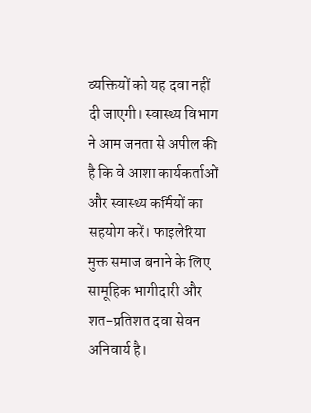व्यक्तियों को यह दवा नहीं दी जाएगी। स्वास्थ्य विभाग ने आम जनता से अपील की है कि वे आशा कार्यकर्ताओं और स्वास्थ्य कर्मियों का सहयोग करें। फाइलेरिया मुक्त समाज बनाने के लिए सामूहिक भागीदारी और शत-प्रतिशत दवा सेवन अनिवार्य है।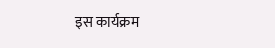इस कार्यक्रम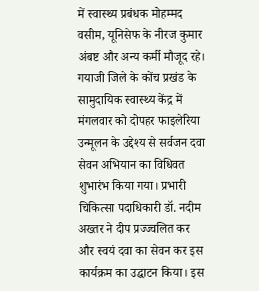में स्वास्थ्य प्रबंधक मोहम्मद वसीम, यूनिसेफ के नीरज कुमार अंबष्ट और अन्य कर्मी मौजूद रहे। गयाजी जिले के कोंच प्रखंड के सामुदायिक स्वास्थ्य केंद्र में मंगलवार को दोपहर फाइलेरिया उन्मूलन के उद्देश्य से सर्वजन दवा सेवन अभियान का विधिवत शुभारंभ किया गया। प्रभारी चिकित्सा पदाधिकारी डॉ. नदीम अख्तर ने दीप प्रज्ज्वलित कर और स्वयं दवा का सेवन कर इस कार्यक्रम का उद्घाटन किया। इस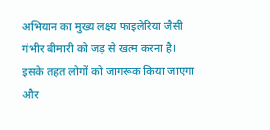अभियान का मुख्य लक्ष्य फाइलेरिया जैसी गंभीर बीमारी को जड़ से खत्म करना है। इसके तहत लोगों को जागरूक किया जाएगा और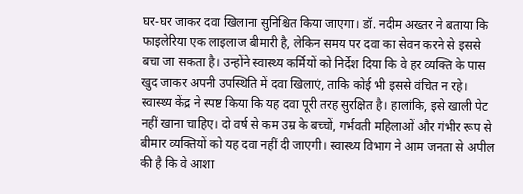घर-घर जाकर दवा खिलाना सुनिश्चित किया जाएगा। डॉ. नदीम अख्तर ने बताया कि फाइलेरिया एक लाइलाज बीमारी है, लेकिन समय पर दवा का सेवन करने से इससे बचा जा सकता है। उन्होंने स्वास्थ्य कर्मियों को निर्देश दिया कि वे हर व्यक्ति के पास खुद जाकर अपनी उपस्थिति में दवा खिलाएं, ताकि कोई भी इससे वंचित न रहे। स्वास्थ्य केंद्र ने स्पष्ट किया कि यह दवा पूरी तरह सुरक्षित है। हालांकि, इसे खाली पेट नहीं खाना चाहिए। दो वर्ष से कम उम्र के बच्चों, गर्भवती महिलाओं और गंभीर रूप से बीमार व्यक्तियों को यह दवा नहीं दी जाएगी। स्वास्थ्य विभाग ने आम जनता से अपील की है कि वे आशा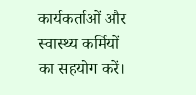कार्यकर्ताओं और स्वास्थ्य कर्मियों का सहयोग करें।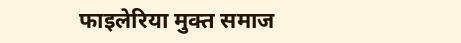फाइलेरिया मुक्त समाज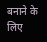बनाने के लिए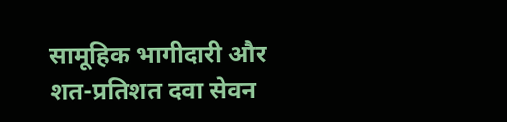सामूहिक भागीदारी और शत-प्रतिशत दवा सेवन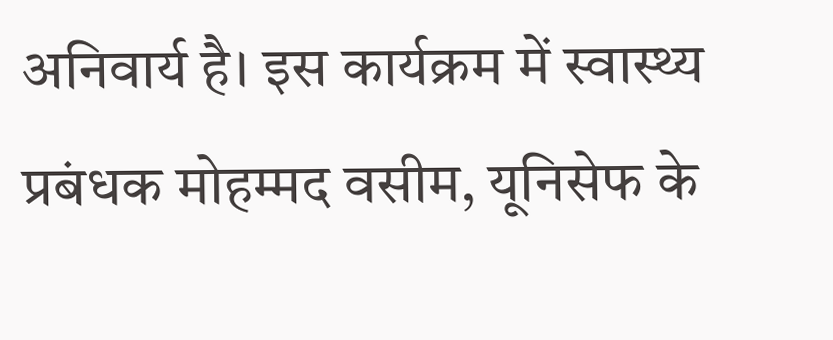अनिवार्य है। इस कार्यक्रम में स्वास्थ्य प्रबंधक मोहम्मद वसीम, यूनिसेफ के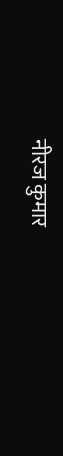नीरज कुमार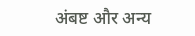अंबष्ट और अन्य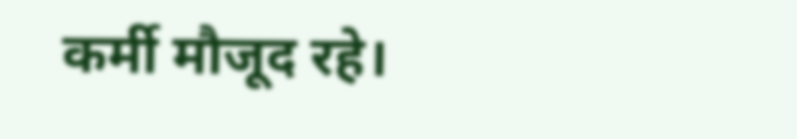कर्मी मौजूद रहे।